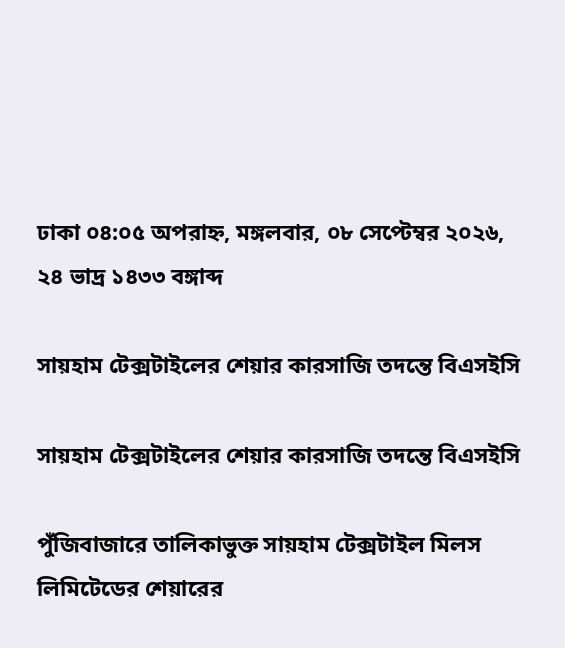ঢাকা ০৪:০৫ অপরাহ্ন, মঙ্গলবার, ০৮ সেপ্টেম্বর ২০২৬, ২৪ ভাদ্র ১৪৩৩ বঙ্গাব্দ

সায়হাম টেক্সটাইলের শেয়ার কারসাজি তদন্তে বিএসইসি

সায়হাম টেক্সটাইলের শেয়ার কারসাজি তদন্তে বিএসইসি

পুঁজিবাজারে তালিকাভুক্ত সায়হাম টেক্সটাইল মিলস লিমিটেডের শেয়ারের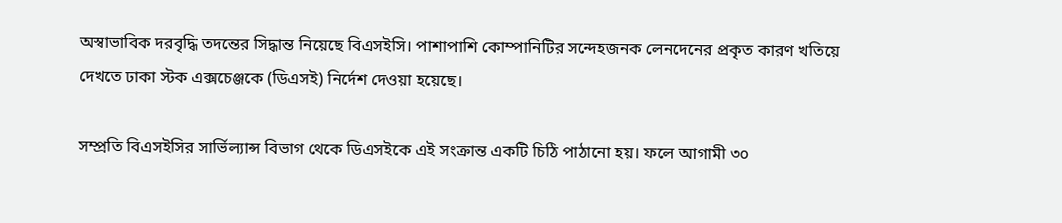অস্বাভাবিক দরবৃদ্ধি তদন্তের সিদ্ধান্ত নিয়েছে বিএসইসি। পাশাপাশি কোম্পানিটির সন্দেহজনক লেনদেনের প্রকৃত কারণ খতিয়ে দেখতে ঢাকা স্টক এক্সচেঞ্জকে (ডিএসই) নির্দেশ দেওয়া হয়েছে।

সম্প্রতি বিএসইসির সার্ভিল্যান্স বিভাগ থেকে ডিএসইকে এই সংক্রান্ত একটি চিঠি পাঠানো হয়। ফলে আগামী ৩০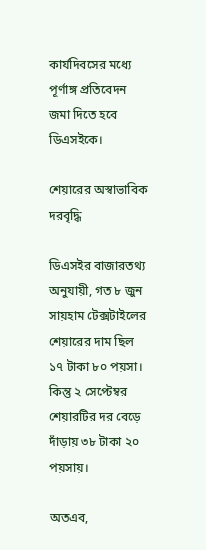কার্যদিবসের মধ্যে পূর্ণাঙ্গ প্রতিবেদন জমা দিতে হবে ডিএসইকে।

শেয়ারের অস্বাভাবিক দরবৃদ্ধি

ডিএসইর বাজারতথ্য অনুযায়ী, গত ৮ জুন সায়হাম টেক্সটাইলের শেয়ারের দাম ছিল ১৭ টাকা ৮০ পয়সা। কিন্তু ২ সেপ্টেম্বর শেয়ারটির দর বেড়ে দাঁড়ায় ৩৮ টাকা ২০ পয়সায়।

অতএব,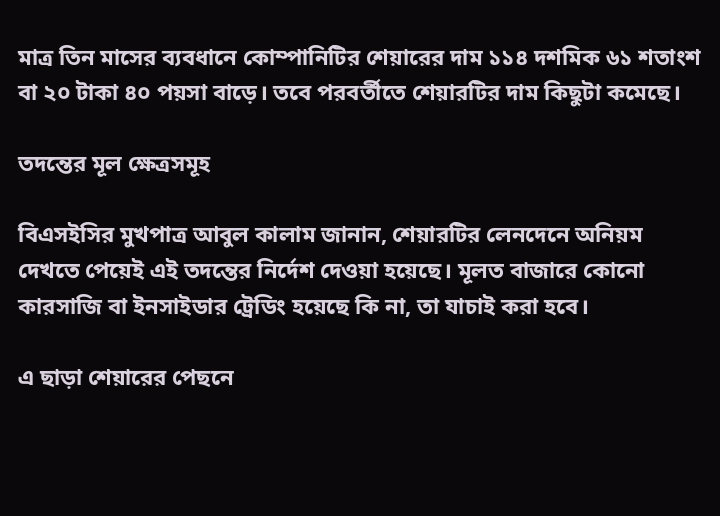মাত্র তিন মাসের ব্যবধানে কোম্পানিটির শেয়ারের দাম ১১৪ দশমিক ৬১ শতাংশ বা ২০ টাকা ৪০ পয়সা বাড়ে। তবে পরবর্তীতে শেয়ারটির দাম কিছুটা কমেছে।

তদন্তের মূল ক্ষেত্রসমূহ

বিএসইসির মুখপাত্র আবুল কালাম জানান, শেয়ারটির লেনদেনে অনিয়ম দেখতে পেয়েই এই তদন্তের নির্দেশ দেওয়া হয়েছে। মূলত বাজারে কোনো কারসাজি বা ইনসাইডার ট্রেডিং হয়েছে কি না, তা যাচাই করা হবে।

এ ছাড়া শেয়ারের পেছনে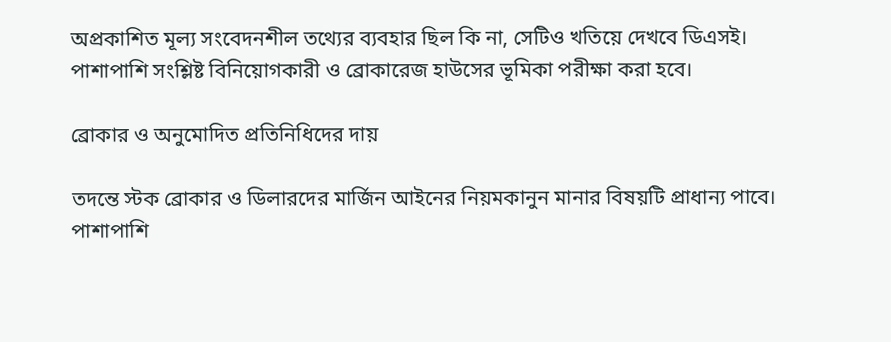অপ্রকাশিত মূল্য সংবেদনশীল তথ্যের ব্যবহার ছিল কি না, সেটিও খতিয়ে দেখবে ডিএসই। পাশাপাশি সংশ্লিষ্ট বিনিয়োগকারী ও ব্রোকারেজ হাউসের ভূমিকা পরীক্ষা করা হবে।

ব্রোকার ও অনুমোদিত প্রতিনিধিদের দায়

তদন্তে স্টক ব্রোকার ও ডিলারদের মার্জিন আইনের নিয়মকানুন মানার বিষয়টি প্রাধান্য পাবে। পাশাপাশি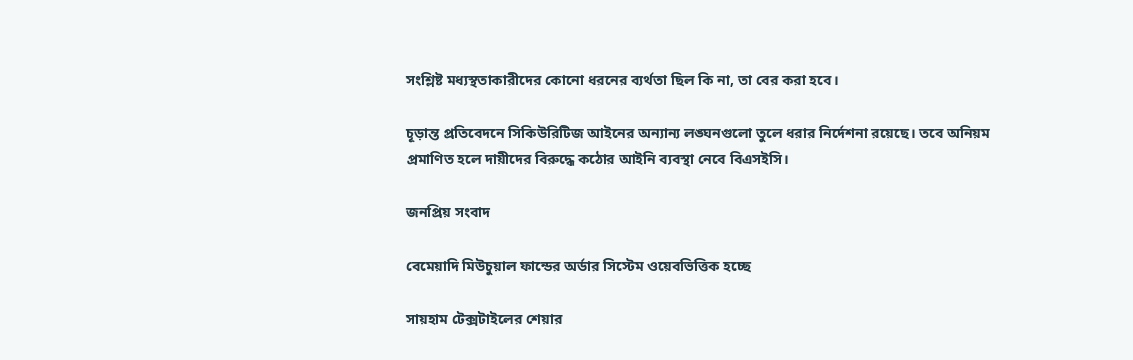সংশ্লিষ্ট মধ্যস্থতাকারীদের কোনো ধরনের ব্যর্থতা ছিল কি না, তা বের করা হবে।

চূড়ান্ত প্রতিবেদনে সিকিউরিটিজ আইনের অন্যান্য লঙ্ঘনগুলো তুলে ধরার নির্দেশনা রয়েছে। তবে অনিয়ম প্রমাণিত হলে দায়ীদের বিরুদ্ধে কঠোর আইনি ব্যবস্থা নেবে বিএসইসি।

জনপ্রিয় সংবাদ

বেমেয়াদি মিউচুয়াল ফান্ডের অর্ডার সিস্টেম ওয়েবভিত্তিক হচ্ছে

সায়হাম টেক্সটাইলের শেয়ার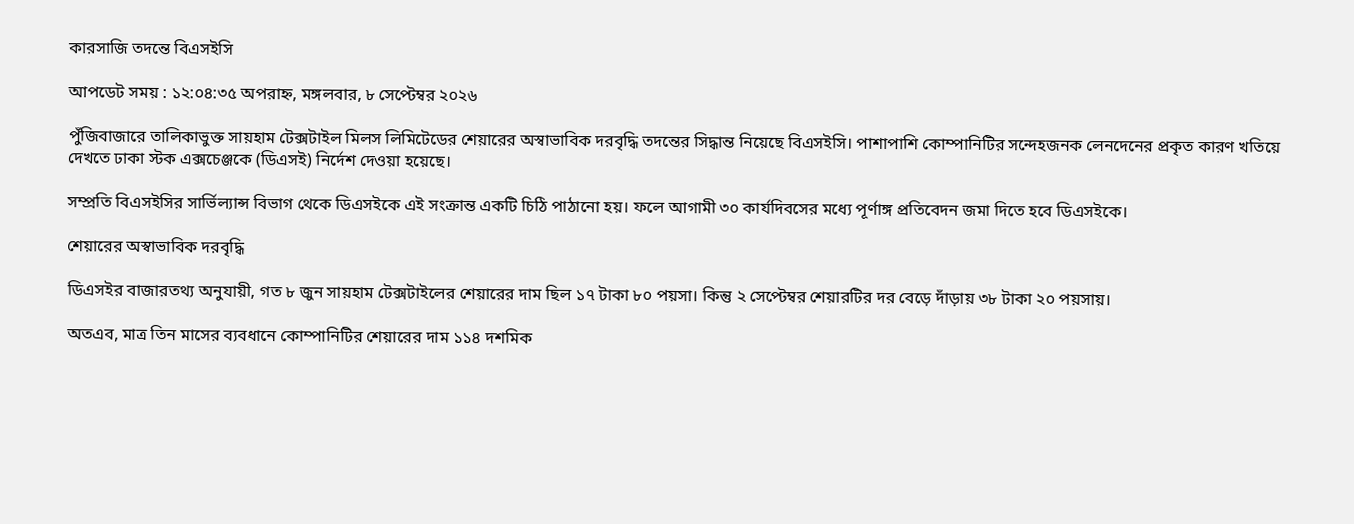কারসাজি তদন্তে বিএসইসি

আপডেট সময় : ১২:০৪:৩৫ অপরাহ্ন, মঙ্গলবার, ৮ সেপ্টেম্বর ২০২৬

পুঁজিবাজারে তালিকাভুক্ত সায়হাম টেক্সটাইল মিলস লিমিটেডের শেয়ারের অস্বাভাবিক দরবৃদ্ধি তদন্তের সিদ্ধান্ত নিয়েছে বিএসইসি। পাশাপাশি কোম্পানিটির সন্দেহজনক লেনদেনের প্রকৃত কারণ খতিয়ে দেখতে ঢাকা স্টক এক্সচেঞ্জকে (ডিএসই) নির্দেশ দেওয়া হয়েছে।

সম্প্রতি বিএসইসির সার্ভিল্যান্স বিভাগ থেকে ডিএসইকে এই সংক্রান্ত একটি চিঠি পাঠানো হয়। ফলে আগামী ৩০ কার্যদিবসের মধ্যে পূর্ণাঙ্গ প্রতিবেদন জমা দিতে হবে ডিএসইকে।

শেয়ারের অস্বাভাবিক দরবৃদ্ধি

ডিএসইর বাজারতথ্য অনুযায়ী, গত ৮ জুন সায়হাম টেক্সটাইলের শেয়ারের দাম ছিল ১৭ টাকা ৮০ পয়সা। কিন্তু ২ সেপ্টেম্বর শেয়ারটির দর বেড়ে দাঁড়ায় ৩৮ টাকা ২০ পয়সায়।

অতএব, মাত্র তিন মাসের ব্যবধানে কোম্পানিটির শেয়ারের দাম ১১৪ দশমিক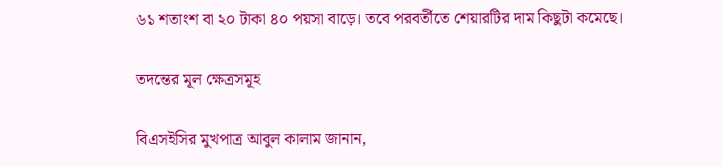৬১ শতাংশ বা ২০ টাকা ৪০ পয়সা বাড়ে। তবে পরবর্তীতে শেয়ারটির দাম কিছুটা কমেছে।

তদন্তের মূল ক্ষেত্রসমূহ

বিএসইসির মুখপাত্র আবুল কালাম জানান,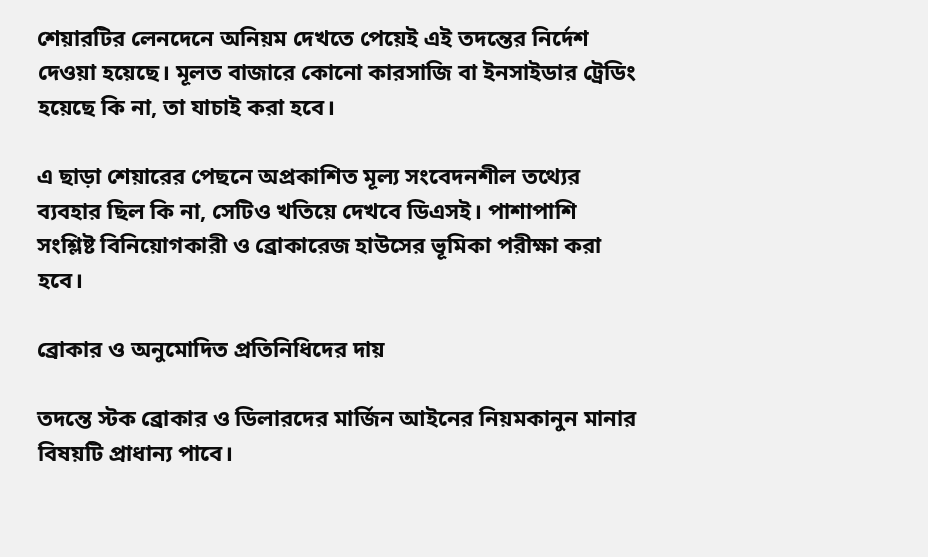শেয়ারটির লেনদেনে অনিয়ম দেখতে পেয়েই এই তদন্তের নির্দেশ দেওয়া হয়েছে। মূলত বাজারে কোনো কারসাজি বা ইনসাইডার ট্রেডিং হয়েছে কি না, তা যাচাই করা হবে।

এ ছাড়া শেয়ারের পেছনে অপ্রকাশিত মূল্য সংবেদনশীল তথ্যের ব্যবহার ছিল কি না, সেটিও খতিয়ে দেখবে ডিএসই। পাশাপাশি সংশ্লিষ্ট বিনিয়োগকারী ও ব্রোকারেজ হাউসের ভূমিকা পরীক্ষা করা হবে।

ব্রোকার ও অনুমোদিত প্রতিনিধিদের দায়

তদন্তে স্টক ব্রোকার ও ডিলারদের মার্জিন আইনের নিয়মকানুন মানার বিষয়টি প্রাধান্য পাবে।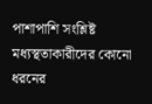পাশাপাশি সংশ্লিষ্ট মধ্যস্থতাকারীদের কোনো ধরনের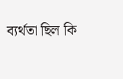ব্যর্থতা ছিল কি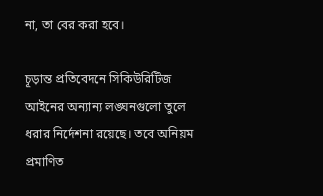না, তা বের করা হবে।

চূড়ান্ত প্রতিবেদনে সিকিউরিটিজ আইনের অন্যান্য লঙ্ঘনগুলো তুলে ধরার নির্দেশনা রয়েছে। তবে অনিয়ম প্রমাণিত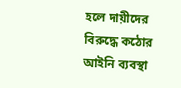হলে দায়ীদের বিরুদ্ধে কঠোর আইনি ব্যবস্থা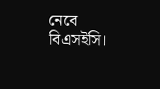নেবে বিএসইসি।